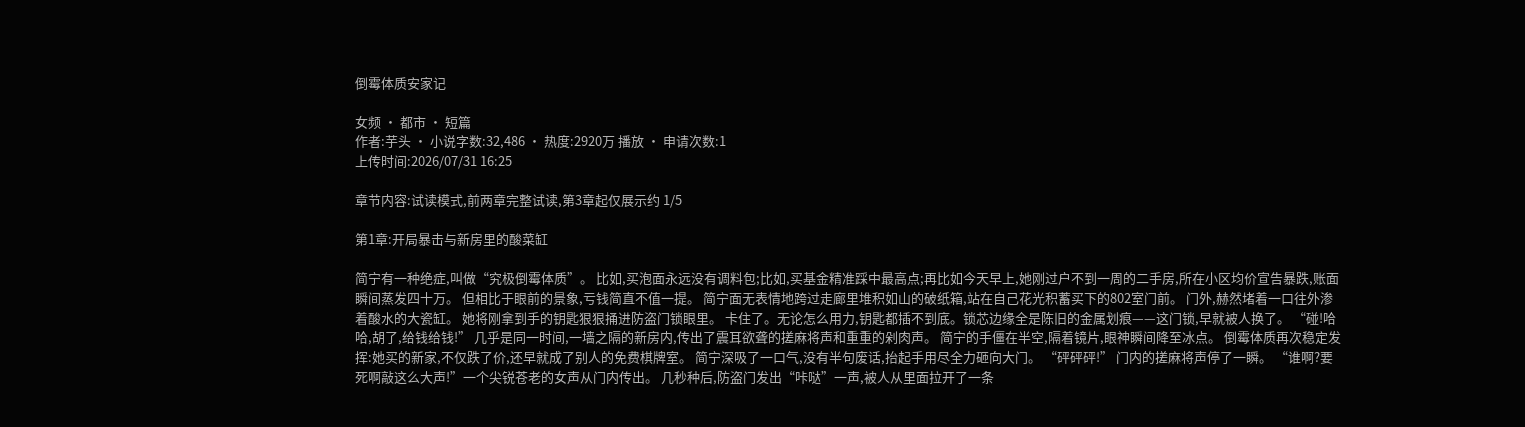倒霉体质安家记

女频 · 都市 · 短篇
作者:芋头 · 小说字数:32,486 · 热度:2920万 播放 · 申请次数:1
上传时间:2026/07/31 16:25

章节内容:试读模式,前两章完整试读,第3章起仅展示约 1/5

第1章:开局暴击与新房里的酸菜缸

简宁有一种绝症,叫做“究极倒霉体质”。 比如,买泡面永远没有调料包;比如,买基金精准踩中最高点;再比如今天早上,她刚过户不到一周的二手房,所在小区均价宣告暴跌,账面瞬间蒸发四十万。 但相比于眼前的景象,亏钱简直不值一提。 简宁面无表情地跨过走廊里堆积如山的破纸箱,站在自己花光积蓄买下的802室门前。 门外,赫然堵着一口往外渗着酸水的大瓷缸。 她将刚拿到手的钥匙狠狠捅进防盗门锁眼里。 卡住了。无论怎么用力,钥匙都插不到底。锁芯边缘全是陈旧的金属划痕——这门锁,早就被人换了。 “碰!哈哈,胡了,给钱给钱!” 几乎是同一时间,一墙之隔的新房内,传出了震耳欲聋的搓麻将声和重重的剁肉声。 简宁的手僵在半空,隔着镜片,眼神瞬间降至冰点。 倒霉体质再次稳定发挥:她买的新家,不仅跌了价,还早就成了别人的免费棋牌室。 简宁深吸了一口气,没有半句废话,抬起手用尽全力砸向大门。 “砰砰砰!” 门内的搓麻将声停了一瞬。 “谁啊?要死啊敲这么大声!”一个尖锐苍老的女声从门内传出。 几秒种后,防盗门发出“咔哒”一声,被人从里面拉开了一条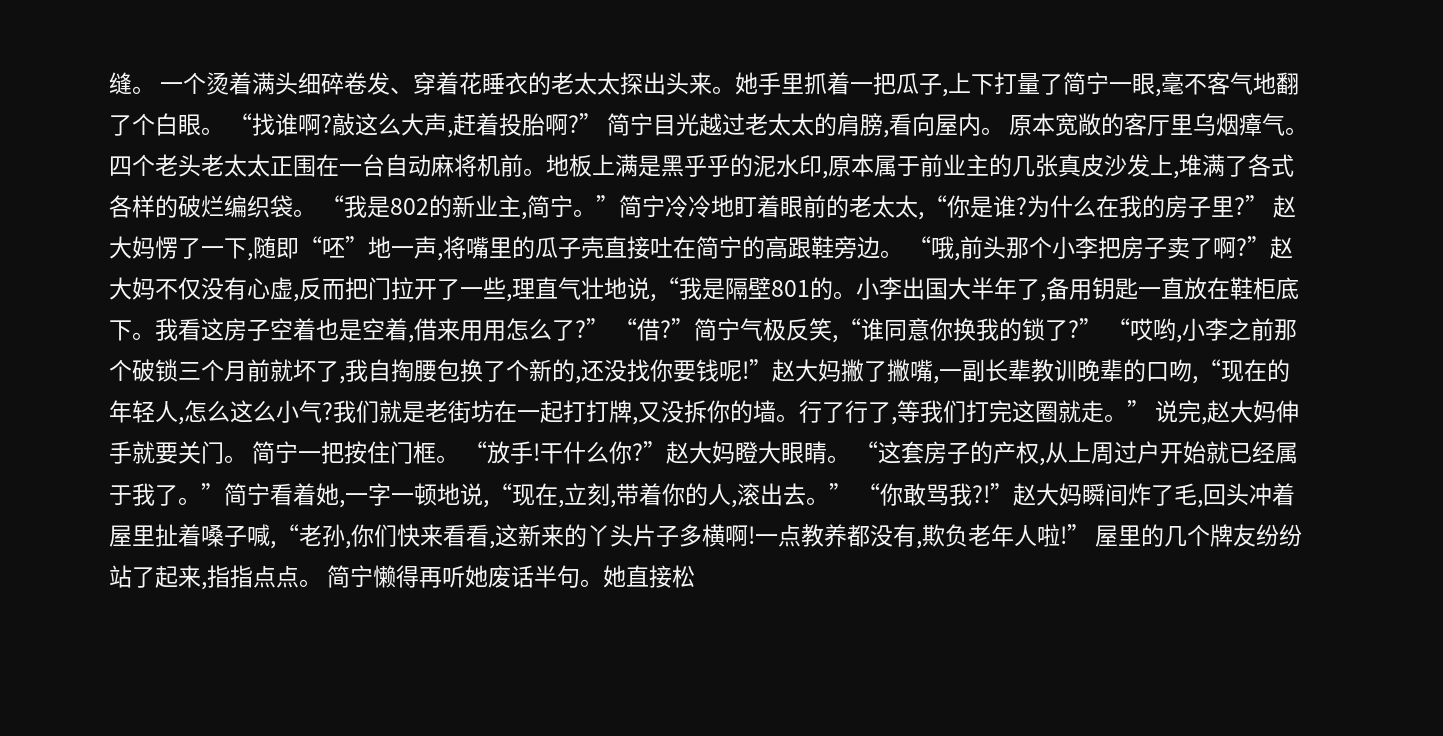缝。 一个烫着满头细碎卷发、穿着花睡衣的老太太探出头来。她手里抓着一把瓜子,上下打量了简宁一眼,毫不客气地翻了个白眼。 “找谁啊?敲这么大声,赶着投胎啊?” 简宁目光越过老太太的肩膀,看向屋内。 原本宽敞的客厅里乌烟瘴气。四个老头老太太正围在一台自动麻将机前。地板上满是黑乎乎的泥水印,原本属于前业主的几张真皮沙发上,堆满了各式各样的破烂编织袋。 “我是802的新业主,简宁。”简宁冷冷地盯着眼前的老太太,“你是谁?为什么在我的房子里?” 赵大妈愣了一下,随即“呸”地一声,将嘴里的瓜子壳直接吐在简宁的高跟鞋旁边。 “哦,前头那个小李把房子卖了啊?”赵大妈不仅没有心虚,反而把门拉开了一些,理直气壮地说,“我是隔壁801的。小李出国大半年了,备用钥匙一直放在鞋柜底下。我看这房子空着也是空着,借来用用怎么了?” “借?”简宁气极反笑,“谁同意你换我的锁了?” “哎哟,小李之前那个破锁三个月前就坏了,我自掏腰包换了个新的,还没找你要钱呢!”赵大妈撇了撇嘴,一副长辈教训晚辈的口吻,“现在的年轻人,怎么这么小气?我们就是老街坊在一起打打牌,又没拆你的墙。行了行了,等我们打完这圈就走。” 说完,赵大妈伸手就要关门。 简宁一把按住门框。 “放手!干什么你?”赵大妈瞪大眼睛。 “这套房子的产权,从上周过户开始就已经属于我了。”简宁看着她,一字一顿地说,“现在,立刻,带着你的人,滚出去。” “你敢骂我?!”赵大妈瞬间炸了毛,回头冲着屋里扯着嗓子喊,“老孙,你们快来看看,这新来的丫头片子多横啊!一点教养都没有,欺负老年人啦!” 屋里的几个牌友纷纷站了起来,指指点点。 简宁懒得再听她废话半句。她直接松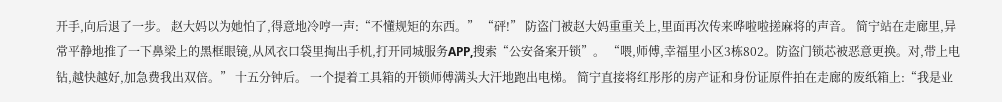开手,向后退了一步。 赵大妈以为她怕了,得意地冷哼一声:“不懂规矩的东西。” “砰!” 防盗门被赵大妈重重关上,里面再次传来哗啦啦搓麻将的声音。 简宁站在走廊里,异常平静地推了一下鼻梁上的黑框眼镜,从风衣口袋里掏出手机,打开同城服务APP,搜索“公安备案开锁”。 “喂,师傅,幸福里小区3栋802。防盗门锁芯被恶意更换。对,带上电钻,越快越好,加急费我出双倍。” 十五分钟后。 一个提着工具箱的开锁师傅满头大汗地跑出电梯。 简宁直接将红彤彤的房产证和身份证原件拍在走廊的废纸箱上:“我是业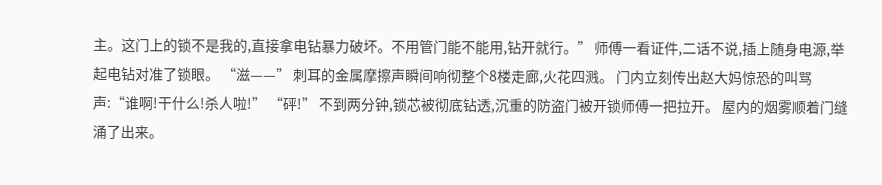主。这门上的锁不是我的,直接拿电钻暴力破坏。不用管门能不能用,钻开就行。” 师傅一看证件,二话不说,插上随身电源,举起电钻对准了锁眼。 “滋——” 刺耳的金属摩擦声瞬间响彻整个8楼走廊,火花四溅。 门内立刻传出赵大妈惊恐的叫骂声:“谁啊!干什么!杀人啦!” “砰!” 不到两分钟,锁芯被彻底钻透,沉重的防盗门被开锁师傅一把拉开。 屋内的烟雾顺着门缝涌了出来。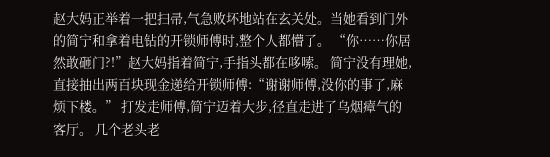赵大妈正举着一把扫帚,气急败坏地站在玄关处。当她看到门外的简宁和拿着电钻的开锁师傅时,整个人都懵了。 “你……你居然敢砸门?!”赵大妈指着简宁,手指头都在哆嗦。 简宁没有理她,直接抽出两百块现金递给开锁师傅:“谢谢师傅,没你的事了,麻烦下楼。” 打发走师傅,简宁迈着大步,径直走进了乌烟瘴气的客厅。 几个老头老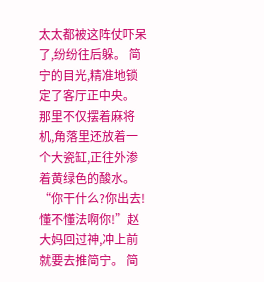太太都被这阵仗吓呆了,纷纷往后躲。 简宁的目光,精准地锁定了客厅正中央。 那里不仅摆着麻将机,角落里还放着一个大瓷缸,正往外渗着黄绿色的酸水。 “你干什么?你出去!懂不懂法啊你!”赵大妈回过神,冲上前就要去推简宁。 简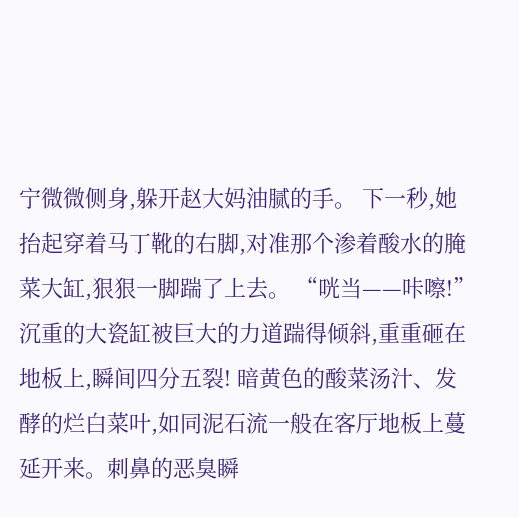宁微微侧身,躲开赵大妈油腻的手。 下一秒,她抬起穿着马丁靴的右脚,对准那个渗着酸水的腌菜大缸,狠狠一脚踹了上去。 “咣当——咔嚓!” 沉重的大瓷缸被巨大的力道踹得倾斜,重重砸在地板上,瞬间四分五裂! 暗黄色的酸菜汤汁、发酵的烂白菜叶,如同泥石流一般在客厅地板上蔓延开来。刺鼻的恶臭瞬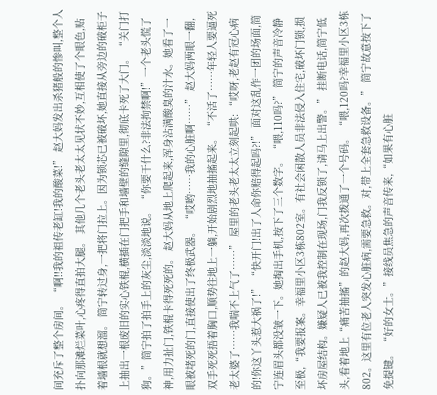间充斥了整个房间。 “啊!!我的祖传老缸!我的酸菜!” 赵大妈发出杀猪般的惨叫,整个人扑向那滩烂菜叶,心疼得直拍大腿。 其他几个老头老太太见状不妙,互相使了个眼色,贴着墙根就想溜。 简宁转过身,一把将门拉上。因为锁芯已被破坏,她直接从旁边的破柜子上抽出一根废旧的实心铁棍,横插在门把手和墙壁的缝隙里,彻底卡死了大门。 “关门打狗。”简宁拍了拍手上的灰尘,淡淡地说。 “你要干什么?非法拘禁啊!”一个老头慌了神,用力扯门,铁棍卡得死死的。 赵大妈从地上爬起来,浑身沾满酸臭的汁水。她看了一眼被堵死的门,直接使出了终极武器。 “哎哟……我的心脏啊……” 赵大妈两眼一翻,双手死死捂着胸口,顺势往地上一躺,开始剧烈地抽搐起来。 “不活了……年轻人要逼死老太婆了……我喘不上气了……” 屋里的老头老太太立刻起哄: “哎呀,老赵有冠心病的!你这丫头惹大祸了!” “快开门!出了人命你赔得起吗?!” 面对这乱作一团的场面,简宁连眉头都没皱一下。她掏出手机,按下了三个数字。 “喂,110吗?” 简宁的声音冷静至极,“我要报案。幸福里小区3栋802室。有社会闲散人员非法侵入住宅,破坏门锁,损坏房屋结构。嫌疑人已被我控制在现场,门我反锁了,请马上出警。” 挂断电话,简宁低头,看着地上“痛苦抽搐”的赵大妈,再次拨通了一个号码。 “喂,120吗?幸福里小区3栋802。这里有位老人突发心脏病,需要急救。对,带上全套急救设备。” 简宁故意按下了免提键。 “好的女士。”接线员焦急的声音传来,“如果有心脏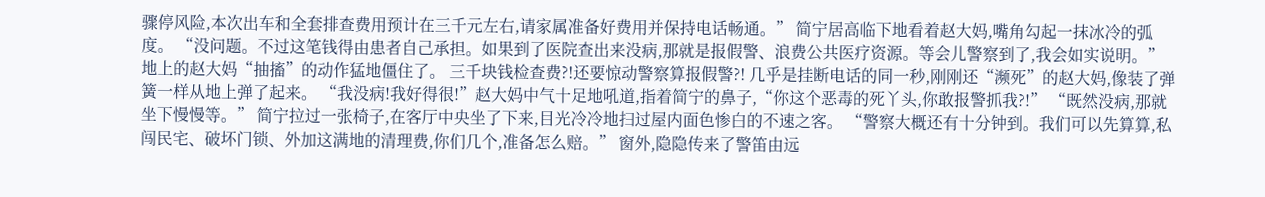骤停风险,本次出车和全套排查费用预计在三千元左右,请家属准备好费用并保持电话畅通。” 简宁居高临下地看着赵大妈,嘴角勾起一抹冰冷的弧度。 “没问题。不过这笔钱得由患者自己承担。如果到了医院查出来没病,那就是报假警、浪费公共医疗资源。等会儿警察到了,我会如实说明。” 地上的赵大妈“抽搐”的动作猛地僵住了。 三千块钱检查费?!还要惊动警察算报假警?! 几乎是挂断电话的同一秒,刚刚还“濒死”的赵大妈,像装了弹簧一样从地上弹了起来。 “我没病!我好得很!”赵大妈中气十足地吼道,指着简宁的鼻子,“你这个恶毒的死丫头,你敢报警抓我?!” “既然没病,那就坐下慢慢等。” 简宁拉过一张椅子,在客厅中央坐了下来,目光冷冷地扫过屋内面色惨白的不速之客。 “警察大概还有十分钟到。我们可以先算算,私闯民宅、破坏门锁、外加这满地的清理费,你们几个,准备怎么赔。” 窗外,隐隐传来了警笛由远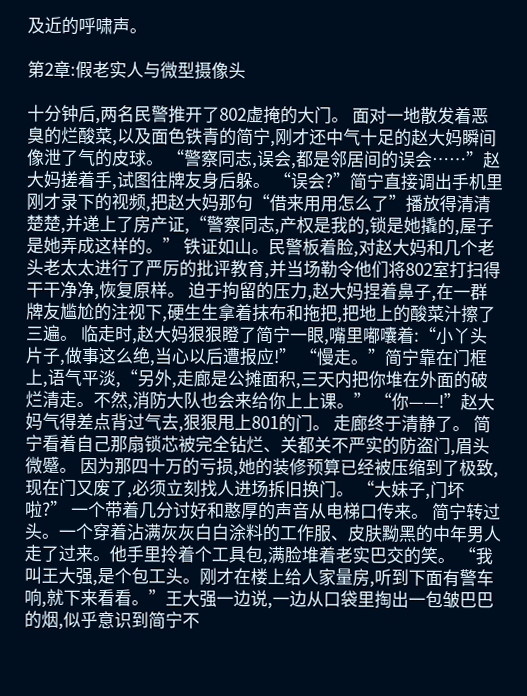及近的呼啸声。

第2章:假老实人与微型摄像头

十分钟后,两名民警推开了802虚掩的大门。 面对一地散发着恶臭的烂酸菜,以及面色铁青的简宁,刚才还中气十足的赵大妈瞬间像泄了气的皮球。 “警察同志,误会,都是邻居间的误会……”赵大妈搓着手,试图往牌友身后躲。 “误会?”简宁直接调出手机里刚才录下的视频,把赵大妈那句“借来用用怎么了”播放得清清楚楚,并递上了房产证,“警察同志,产权是我的,锁是她撬的,屋子是她弄成这样的。” 铁证如山。民警板着脸,对赵大妈和几个老头老太太进行了严厉的批评教育,并当场勒令他们将802室打扫得干干净净,恢复原样。 迫于拘留的压力,赵大妈捏着鼻子,在一群牌友尴尬的注视下,硬生生拿着抹布和拖把,把地上的酸菜汁擦了三遍。 临走时,赵大妈狠狠瞪了简宁一眼,嘴里嘟囔着:“小丫头片子,做事这么绝,当心以后遭报应!” “慢走。”简宁靠在门框上,语气平淡,“另外,走廊是公摊面积,三天内把你堆在外面的破烂清走。不然,消防大队也会来给你上上课。” “你——!”赵大妈气得差点背过气去,狠狠甩上801的门。 走廊终于清静了。 简宁看着自己那扇锁芯被完全钻烂、关都关不严实的防盗门,眉头微蹙。 因为那四十万的亏损,她的装修预算已经被压缩到了极致,现在门又废了,必须立刻找人进场拆旧换门。 “大妹子,门坏啦?” 一个带着几分讨好和憨厚的声音从电梯口传来。 简宁转过头。一个穿着沾满灰灰白白涂料的工作服、皮肤黝黑的中年男人走了过来。他手里拎着个工具包,满脸堆着老实巴交的笑。 “我叫王大强,是个包工头。刚才在楼上给人家量房,听到下面有警车响,就下来看看。”王大强一边说,一边从口袋里掏出一包皱巴巴的烟,似乎意识到简宁不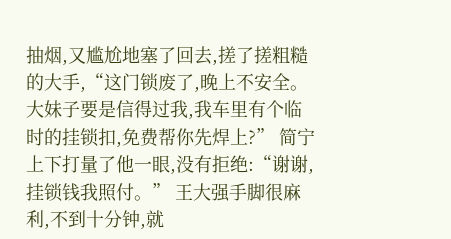抽烟,又尴尬地塞了回去,搓了搓粗糙的大手,“这门锁废了,晚上不安全。大妹子要是信得过我,我车里有个临时的挂锁扣,免费帮你先焊上?” 简宁上下打量了他一眼,没有拒绝:“谢谢,挂锁钱我照付。” 王大强手脚很麻利,不到十分钟,就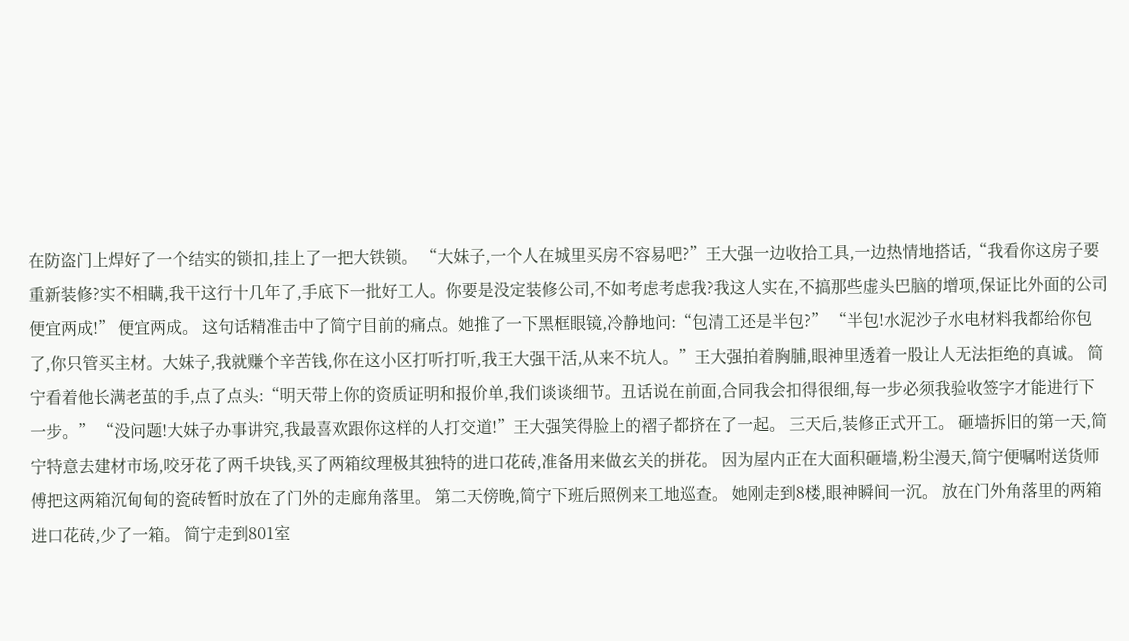在防盗门上焊好了一个结实的锁扣,挂上了一把大铁锁。 “大妹子,一个人在城里买房不容易吧?”王大强一边收拾工具,一边热情地搭话,“我看你这房子要重新装修?实不相瞒,我干这行十几年了,手底下一批好工人。你要是没定装修公司,不如考虑考虑我?我这人实在,不搞那些虚头巴脑的增项,保证比外面的公司便宜两成!” 便宜两成。 这句话精准击中了简宁目前的痛点。她推了一下黑框眼镜,冷静地问:“包清工还是半包?” “半包!水泥沙子水电材料我都给你包了,你只管买主材。大妹子,我就赚个辛苦钱,你在这小区打听打听,我王大强干活,从来不坑人。”王大强拍着胸脯,眼神里透着一股让人无法拒绝的真诚。 简宁看着他长满老茧的手,点了点头:“明天带上你的资质证明和报价单,我们谈谈细节。丑话说在前面,合同我会扣得很细,每一步必须我验收签字才能进行下一步。” “没问题!大妹子办事讲究,我最喜欢跟你这样的人打交道!”王大强笑得脸上的褶子都挤在了一起。 三天后,装修正式开工。 砸墙拆旧的第一天,简宁特意去建材市场,咬牙花了两千块钱,买了两箱纹理极其独特的进口花砖,准备用来做玄关的拼花。 因为屋内正在大面积砸墙,粉尘漫天,简宁便嘱咐送货师傅把这两箱沉甸甸的瓷砖暂时放在了门外的走廊角落里。 第二天傍晚,简宁下班后照例来工地巡查。 她刚走到8楼,眼神瞬间一沉。 放在门外角落里的两箱进口花砖,少了一箱。 简宁走到801室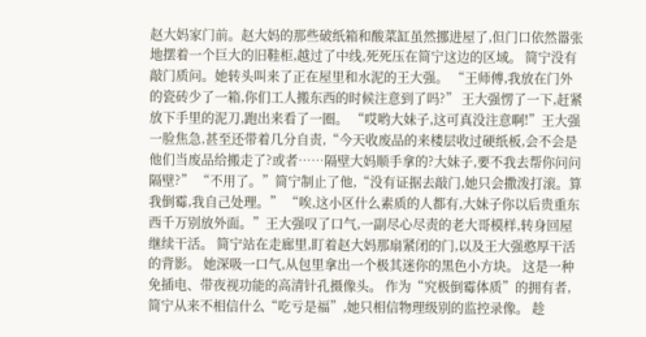赵大妈家门前。赵大妈的那些破纸箱和酸菜缸虽然挪进屋了,但门口依然嚣张地摆着一个巨大的旧鞋柜,越过了中线,死死压在简宁这边的区域。 简宁没有敲门质问。她转头叫来了正在屋里和水泥的王大强。 “王师傅,我放在门外的瓷砖少了一箱,你们工人搬东西的时候注意到了吗?” 王大强愣了一下,赶紧放下手里的泥刀,跑出来看了一圈。 “哎哟大妹子,这可真没注意啊!”王大强一脸焦急,甚至还带着几分自责,“今天收废品的来楼层收过硬纸板,会不会是他们当废品给搬走了?或者……隔壁大妈顺手拿的?大妹子,要不我去帮你问问隔壁?” “不用了。”简宁制止了他,“没有证据去敲门,她只会撒泼打滚。算我倒霉,我自己处理。” “唉,这小区什么素质的人都有,大妹子你以后贵重东西千万别放外面。”王大强叹了口气,一副尽心尽责的老大哥模样,转身回屋继续干活。 简宁站在走廊里,盯着赵大妈那扇紧闭的门,以及王大强憨厚干活的背影。 她深吸一口气,从包里拿出一个极其迷你的黑色小方块。 这是一种免插电、带夜视功能的高清针孔摄像头。 作为“究极倒霉体质”的拥有者,简宁从来不相信什么“吃亏是福”,她只相信物理级别的监控录像。 趁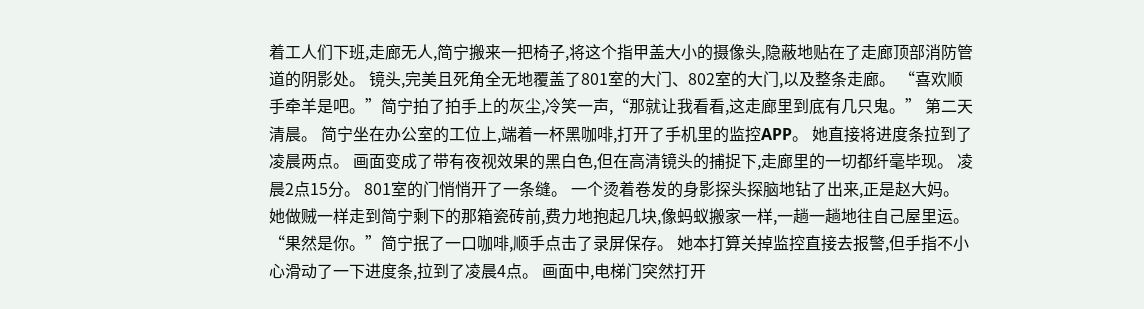着工人们下班,走廊无人,简宁搬来一把椅子,将这个指甲盖大小的摄像头,隐蔽地贴在了走廊顶部消防管道的阴影处。 镜头,完美且死角全无地覆盖了801室的大门、802室的大门,以及整条走廊。 “喜欢顺手牵羊是吧。”简宁拍了拍手上的灰尘,冷笑一声,“那就让我看看,这走廊里到底有几只鬼。” 第二天清晨。 简宁坐在办公室的工位上,端着一杯黑咖啡,打开了手机里的监控APP。 她直接将进度条拉到了凌晨两点。 画面变成了带有夜视效果的黑白色,但在高清镜头的捕捉下,走廊里的一切都纤毫毕现。 凌晨2点15分。 801室的门悄悄开了一条缝。 一个烫着卷发的身影探头探脑地钻了出来,正是赵大妈。她做贼一样走到简宁剩下的那箱瓷砖前,费力地抱起几块,像蚂蚁搬家一样,一趟一趟地往自己屋里运。 “果然是你。”简宁抿了一口咖啡,顺手点击了录屏保存。 她本打算关掉监控直接去报警,但手指不小心滑动了一下进度条,拉到了凌晨4点。 画面中,电梯门突然打开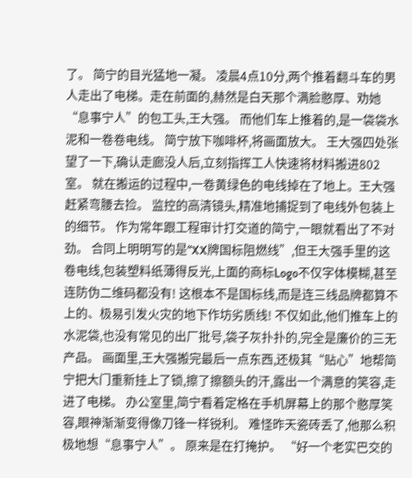了。 简宁的目光猛地一凝。 凌晨4点10分,两个推着翻斗车的男人走出了电梯。走在前面的,赫然是白天那个满脸憨厚、劝她“息事宁人”的包工头,王大强。 而他们车上推着的,是一袋袋水泥和一卷卷电线。 简宁放下咖啡杯,将画面放大。 王大强四处张望了一下,确认走廊没人后,立刻指挥工人快速将材料搬进802室。 就在搬运的过程中,一卷黄绿色的电线掉在了地上。王大强赶紧弯腰去捡。 监控的高清镜头,精准地捕捉到了电线外包装上的细节。 作为常年跟工程审计打交道的简宁,一眼就看出了不对劲。 合同上明明写的是“XX牌国标阻燃线”,但王大强手里的这卷电线,包装塑料纸薄得反光,上面的商标Logo不仅字体模糊,甚至连防伪二维码都没有! 这根本不是国标线,而是连三线品牌都算不上的、极易引发火灾的地下作坊劣质线! 不仅如此,他们推车上的水泥袋,也没有常见的出厂批号,袋子灰扑扑的,完全是廉价的三无产品。 画面里,王大强搬完最后一点东西,还极其“贴心”地帮简宁把大门重新挂上了锁,擦了擦额头的汗,露出一个满意的笑容,走进了电梯。 办公室里,简宁看着定格在手机屏幕上的那个憨厚笑容,眼神渐渐变得像刀锋一样锐利。 难怪昨天瓷砖丢了,他那么积极地想“息事宁人”。 原来是在打掩护。 “好一个老实巴交的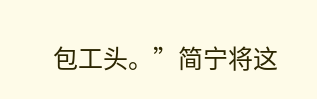包工头。”简宁将这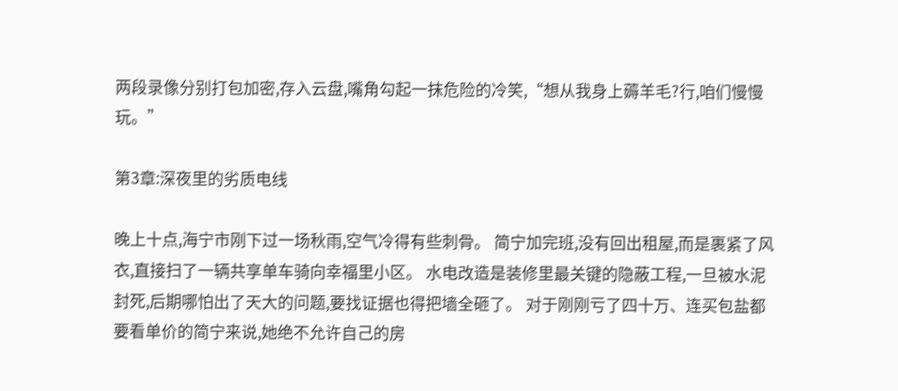两段录像分别打包加密,存入云盘,嘴角勾起一抹危险的冷笑,“想从我身上薅羊毛?行,咱们慢慢玩。”

第3章:深夜里的劣质电线

晚上十点,海宁市刚下过一场秋雨,空气冷得有些刺骨。 简宁加完班,没有回出租屋,而是裹紧了风衣,直接扫了一辆共享单车骑向幸福里小区。 水电改造是装修里最关键的隐蔽工程,一旦被水泥封死,后期哪怕出了天大的问题,要找证据也得把墙全砸了。 对于刚刚亏了四十万、连买包盐都要看单价的简宁来说,她绝不允许自己的房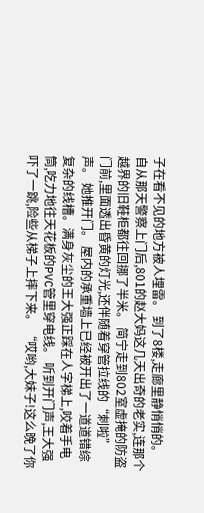子在看不见的地方被人埋雷。 到了8楼,走廊里静悄悄的。 自从那天警察上门后,801的赵大妈这几天出奇的老实,连那个越界的旧鞋柜都往回挪了半米。 简宁走到802室虚掩的防盗门前,里面透出昏黄的灯光,还伴随着穿管拉线的“刺啦”声。 她推开门。 屋内的承重墙上已经被开出了一道道错综复杂的线槽。满身灰尘的王大强正踩在人字梯上,咬着手电筒,吃力地往天花板的PVC管里穿电线。 听到开门声,王大强吓了一跳,险些从梯子上摔下来。 “哎哟,大妹子!这么晚了你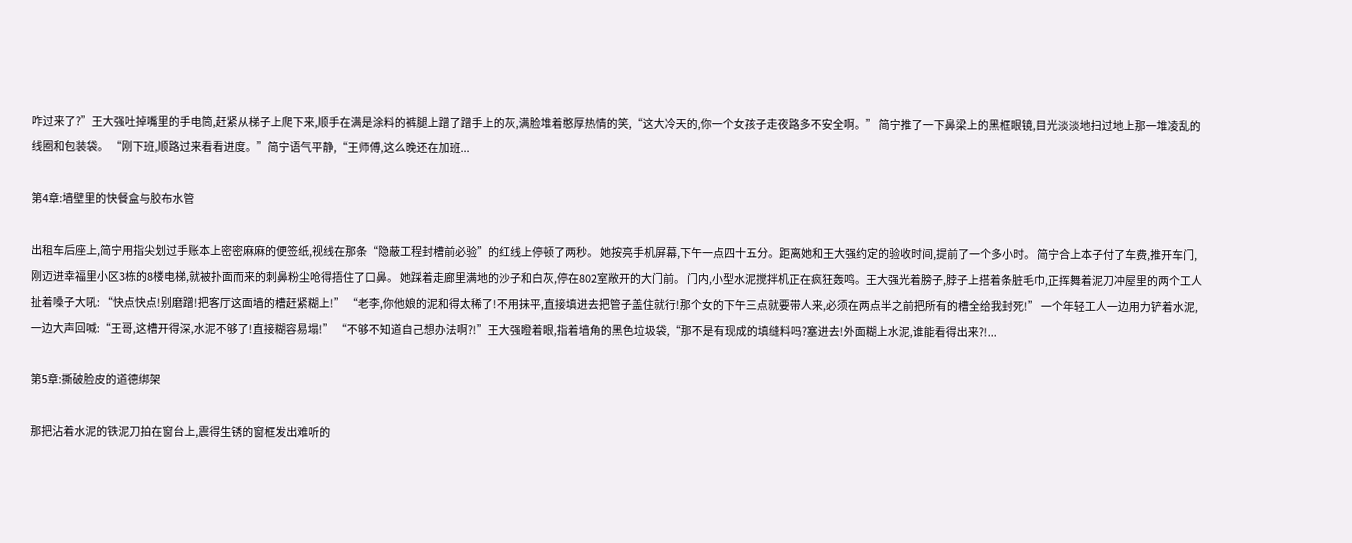咋过来了?”王大强吐掉嘴里的手电筒,赶紧从梯子上爬下来,顺手在满是涂料的裤腿上蹭了蹭手上的灰,满脸堆着憨厚热情的笑,“这大冷天的,你一个女孩子走夜路多不安全啊。” 简宁推了一下鼻梁上的黑框眼镜,目光淡淡地扫过地上那一堆凌乱的线圈和包装袋。 “刚下班,顺路过来看看进度。”简宁语气平静,“王师傅,这么晚还在加班...

第4章:墙壁里的快餐盒与胶布水管

出租车后座上,简宁用指尖划过手账本上密密麻麻的便签纸,视线在那条“隐蔽工程封槽前必验”的红线上停顿了两秒。 她按亮手机屏幕,下午一点四十五分。距离她和王大强约定的验收时间,提前了一个多小时。 简宁合上本子付了车费,推开车门,刚迈进幸福里小区3栋的8楼电梯,就被扑面而来的刺鼻粉尘呛得捂住了口鼻。 她踩着走廊里满地的沙子和白灰,停在802室敞开的大门前。 门内,小型水泥搅拌机正在疯狂轰鸣。王大强光着膀子,脖子上搭着条脏毛巾,正挥舞着泥刀冲屋里的两个工人扯着嗓子大吼: “快点快点!别磨蹭!把客厅这面墙的槽赶紧糊上!” “老李,你他娘的泥和得太稀了!不用抹平,直接填进去把管子盖住就行!那个女的下午三点就要带人来,必须在两点半之前把所有的槽全给我封死!” 一个年轻工人一边用力铲着水泥,一边大声回喊:“王哥,这槽开得深,水泥不够了!直接糊容易塌!” “不够不知道自己想办法啊?!”王大强瞪着眼,指着墙角的黑色垃圾袋,“那不是有现成的填缝料吗?塞进去!外面糊上水泥,谁能看得出来?!...

第5章:撕破脸皮的道德绑架

那把沾着水泥的铁泥刀拍在窗台上,震得生锈的窗框发出难听的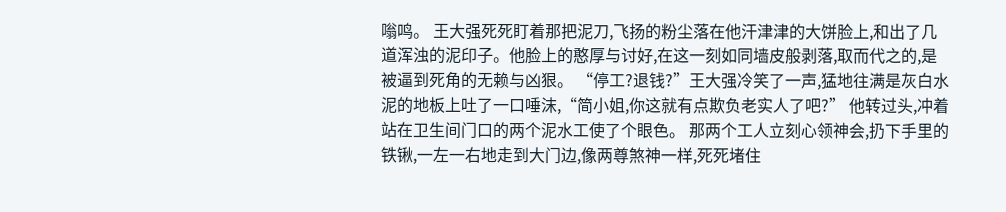嗡鸣。 王大强死死盯着那把泥刀,飞扬的粉尘落在他汗津津的大饼脸上,和出了几道浑浊的泥印子。他脸上的憨厚与讨好,在这一刻如同墙皮般剥落,取而代之的,是被逼到死角的无赖与凶狠。 “停工?退钱?”王大强冷笑了一声,猛地往满是灰白水泥的地板上吐了一口唾沫,“简小姐,你这就有点欺负老实人了吧?” 他转过头,冲着站在卫生间门口的两个泥水工使了个眼色。 那两个工人立刻心领神会,扔下手里的铁锹,一左一右地走到大门边,像两尊煞神一样,死死堵住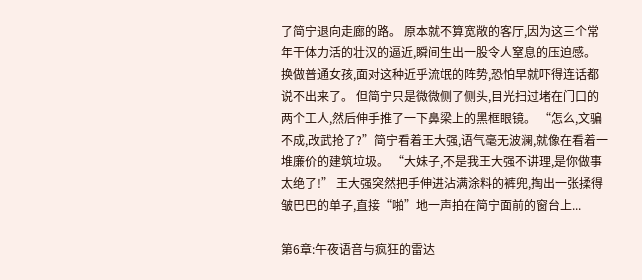了简宁退向走廊的路。 原本就不算宽敞的客厅,因为这三个常年干体力活的壮汉的逼近,瞬间生出一股令人窒息的压迫感。 换做普通女孩,面对这种近乎流氓的阵势,恐怕早就吓得连话都说不出来了。 但简宁只是微微侧了侧头,目光扫过堵在门口的两个工人,然后伸手推了一下鼻梁上的黑框眼镜。 “怎么,文骗不成,改武抢了?”简宁看着王大强,语气毫无波澜,就像在看着一堆廉价的建筑垃圾。 “大妹子,不是我王大强不讲理,是你做事太绝了!” 王大强突然把手伸进沾满涂料的裤兜,掏出一张揉得皱巴巴的单子,直接“啪”地一声拍在简宁面前的窗台上...

第6章:午夜语音与疯狂的雷达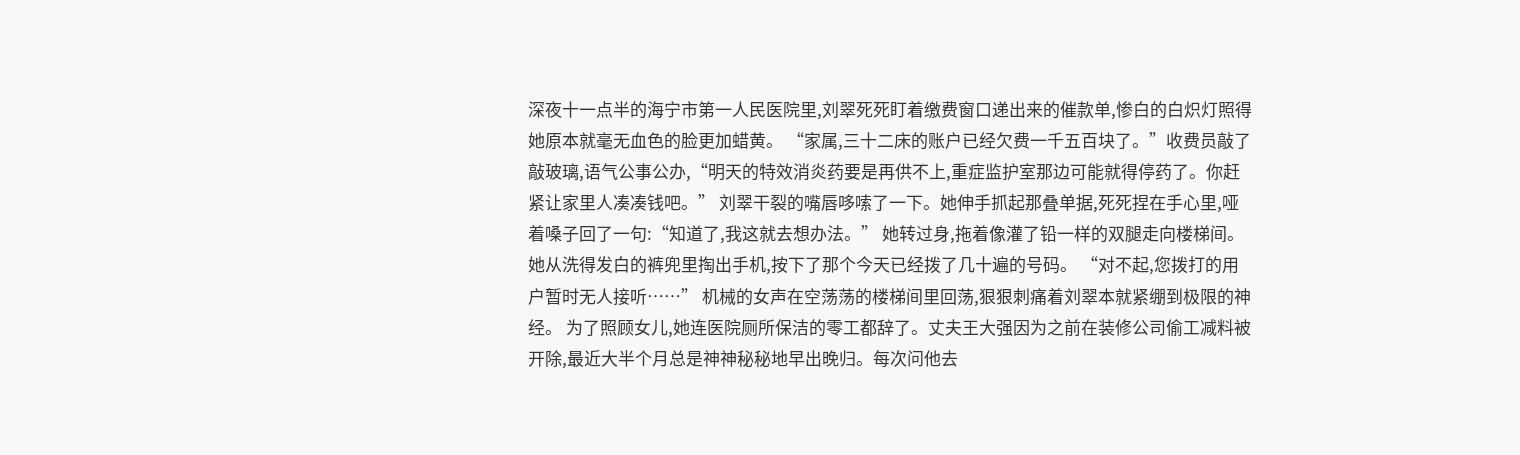深夜十一点半的海宁市第一人民医院里,刘翠死死盯着缴费窗口递出来的催款单,惨白的白炽灯照得她原本就毫无血色的脸更加蜡黄。 “家属,三十二床的账户已经欠费一千五百块了。”收费员敲了敲玻璃,语气公事公办,“明天的特效消炎药要是再供不上,重症监护室那边可能就得停药了。你赶紧让家里人凑凑钱吧。” 刘翠干裂的嘴唇哆嗦了一下。她伸手抓起那叠单据,死死捏在手心里,哑着嗓子回了一句:“知道了,我这就去想办法。” 她转过身,拖着像灌了铅一样的双腿走向楼梯间。她从洗得发白的裤兜里掏出手机,按下了那个今天已经拨了几十遍的号码。 “对不起,您拨打的用户暂时无人接听……” 机械的女声在空荡荡的楼梯间里回荡,狠狠刺痛着刘翠本就紧绷到极限的神经。 为了照顾女儿,她连医院厕所保洁的零工都辞了。丈夫王大强因为之前在装修公司偷工减料被开除,最近大半个月总是神神秘秘地早出晚归。每次问他去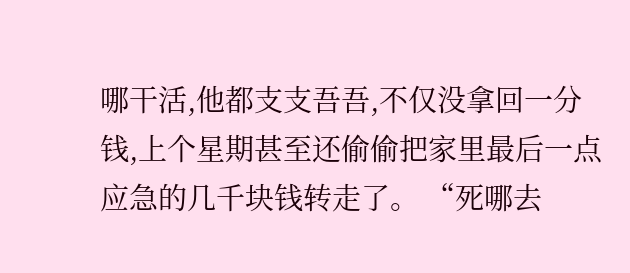哪干活,他都支支吾吾,不仅没拿回一分钱,上个星期甚至还偷偷把家里最后一点应急的几千块钱转走了。 “死哪去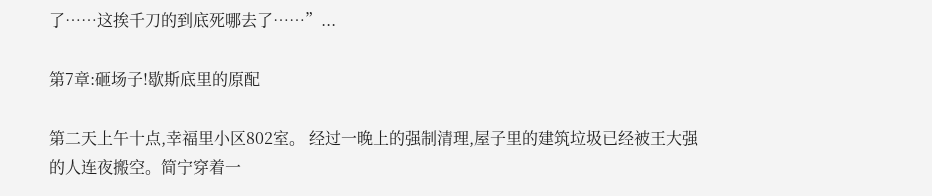了……这挨千刀的到底死哪去了……”...

第7章:砸场子!歇斯底里的原配

第二天上午十点,幸福里小区802室。 经过一晚上的强制清理,屋子里的建筑垃圾已经被王大强的人连夜搬空。简宁穿着一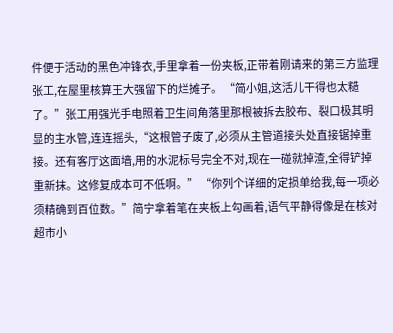件便于活动的黑色冲锋衣,手里拿着一份夹板,正带着刚请来的第三方监理张工,在屋里核算王大强留下的烂摊子。 “简小姐,这活儿干得也太糙了。”张工用强光手电照着卫生间角落里那根被拆去胶布、裂口极其明显的主水管,连连摇头,“这根管子废了,必须从主管道接头处直接锯掉重接。还有客厅这面墙,用的水泥标号完全不对,现在一碰就掉渣,全得铲掉重新抹。这修复成本可不低啊。” “你列个详细的定损单给我,每一项必须精确到百位数。”简宁拿着笔在夹板上勾画着,语气平静得像是在核对超市小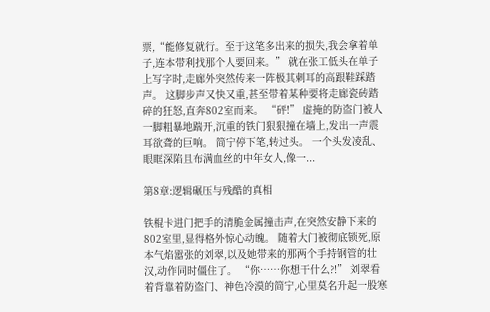票,“能修复就行。至于这笔多出来的损失,我会拿着单子,连本带利找那个人要回来。” 就在张工低头在单子上写字时,走廊外突然传来一阵极其刺耳的高跟鞋踩踏声。 这脚步声又快又重,甚至带着某种要将走廊瓷砖踏碎的狂怒,直奔802室而来。 “砰!” 虚掩的防盗门被人一脚粗暴地踹开,沉重的铁门狠狠撞在墙上,发出一声震耳欲聋的巨响。 简宁停下笔,转过头。 一个头发凌乱、眼眶深陷且布满血丝的中年女人,像一...

第8章:逻辑碾压与残酷的真相

铁棍卡进门把手的清脆金属撞击声,在突然安静下来的802室里,显得格外惊心动魄。 随着大门被彻底锁死,原本气焰嚣张的刘翠,以及她带来的那两个手持钢管的壮汉,动作同时僵住了。 “你……你想干什么?!” 刘翠看着背靠着防盗门、神色冷漠的简宁,心里莫名升起一股寒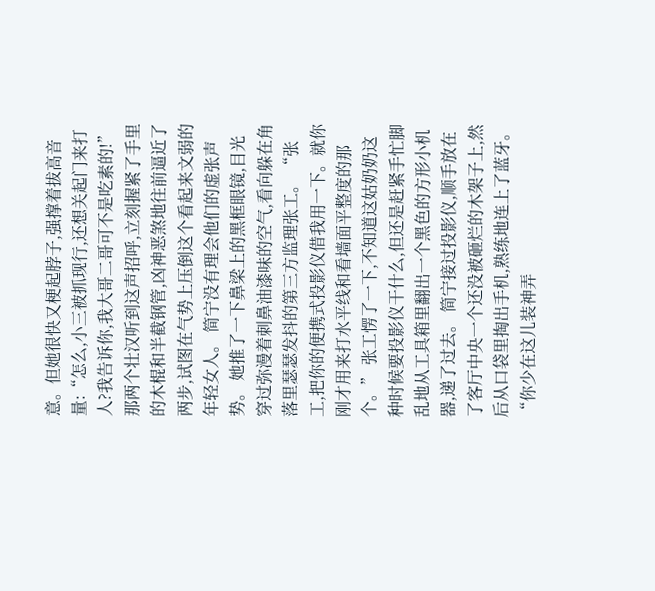意。但她很快又梗起脖子,强撑着拔高音量:“怎么,小三被抓现行,还想关起门来打人?我告诉你,我大哥二哥可不是吃素的!” 那两个壮汉听到这声招呼,立刻握紧了手里的木棍和半截钢管,凶神恶煞地往前逼近了两步,试图在气势上压倒这个看起来文弱的年轻女人。 简宁没有理会他们的虚张声势。 她推了一下鼻梁上的黑框眼镜,目光穿过弥漫着刺鼻油漆味的空气,看向躲在角落里瑟瑟发抖的第三方监理张工。 “张工,把你的便携式投影仪借我用一下。就你刚才用来打水平线和看墙面平整度的那个。” 张工愣了一下,不知道这姑奶奶这种时候要投影仪干什么,但还是赶紧手忙脚乱地从工具箱里翻出一个黑色的方形小机器,递了过去。 简宁接过投影仪,顺手放在了客厅中央一个还没被砸烂的木架子上,然后从口袋里掏出手机,熟练地连上了蓝牙。 “你少在这儿装神弄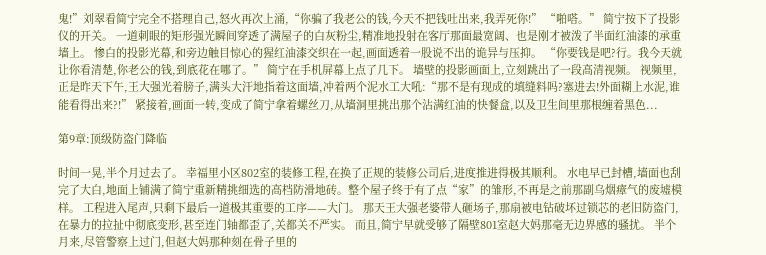鬼!”刘翠看简宁完全不搭理自己,怒火再次上涌,“你骗了我老公的钱,今天不把钱吐出来,我弄死你!” “啪嗒。” 简宁按下了投影仪的开关。 一道刺眼的矩形强光瞬间穿透了满屋子的白灰粉尘,精准地投射在客厅那面最宽阔、也是刚才被泼了半面红油漆的承重墙上。 惨白的投影光幕,和旁边触目惊心的猩红油漆交织在一起,画面透着一股说不出的诡异与压抑。 “你要钱是吧?行。我今天就让你看清楚,你老公的钱,到底花在哪了。” 简宁在手机屏幕上点了几下。 墙壁的投影画面上,立刻跳出了一段高清视频。 视频里,正是昨天下午,王大强光着膀子,满头大汗地指着这面墙,冲着两个泥水工大吼:“那不是有现成的填缝料吗?塞进去!外面糊上水泥,谁能看得出来?!” 紧接着,画面一转,变成了简宁拿着螺丝刀,从墙洞里挑出那个沾满红油的快餐盒,以及卫生间里那根缠着黑色...

第9章:顶级防盗门降临

时间一晃,半个月过去了。 幸福里小区802室的装修工程,在换了正规的装修公司后,进度推进得极其顺利。 水电早已封槽,墙面也刮完了大白,地面上铺满了简宁重新精挑细选的高档防滑地砖。整个屋子终于有了点“家”的雏形,不再是之前那副乌烟瘴气的废墟模样。 工程进入尾声,只剩下最后一道极其重要的工序——大门。 那天王大强老婆带人砸场子,那扇被电钻破坏过锁芯的老旧防盗门,在暴力的拉扯中彻底变形,甚至连门轴都歪了,关都关不严实。 而且,简宁早就受够了隔壁801室赵大妈那毫无边界感的骚扰。 半个月来,尽管警察上过门,但赵大妈那种刻在骨子里的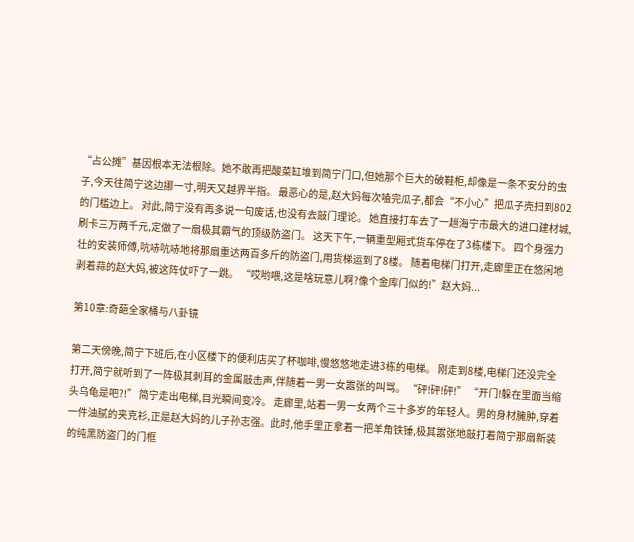“占公摊”基因根本无法根除。她不敢再把酸菜缸堆到简宁门口,但她那个巨大的破鞋柜,却像是一条不安分的虫子,今天往简宁这边挪一寸,明天又越界半指。 最恶心的是,赵大妈每次嗑完瓜子,都会“不小心”把瓜子壳扫到802的门槛边上。 对此,简宁没有再多说一句废话,也没有去敲门理论。 她直接打车去了一趟海宁市最大的进口建材城,刷卡三万两千元,定做了一扇极其霸气的顶级防盗门。 这天下午,一辆重型厢式货车停在了3栋楼下。 四个身强力壮的安装师傅,吭哧吭哧地将那扇重达两百多斤的防盗门,用货梯运到了8楼。 随着电梯门打开,走廊里正在悠闲地剥着蒜的赵大妈,被这阵仗吓了一跳。 “哎哟喂,这是啥玩意儿啊?像个金库门似的!”赵大妈...

第10章:奇葩全家桶与八卦镜

第二天傍晚,简宁下班后,在小区楼下的便利店买了杯咖啡,慢悠悠地走进3栋的电梯。 刚走到8楼,电梯门还没完全打开,简宁就听到了一阵极其刺耳的金属敲击声,伴随着一男一女嚣张的叫骂。 “砰!砰!砰!” “开门!躲在里面当缩头乌龟是吧?!” 简宁走出电梯,目光瞬间变冷。 走廊里,站着一男一女两个三十多岁的年轻人。男的身材臃肿,穿着一件油腻的夹克衫,正是赵大妈的儿子孙志强。此时,他手里正拿着一把羊角铁锤,极其嚣张地敲打着简宁那扇新装的纯黑防盗门的门框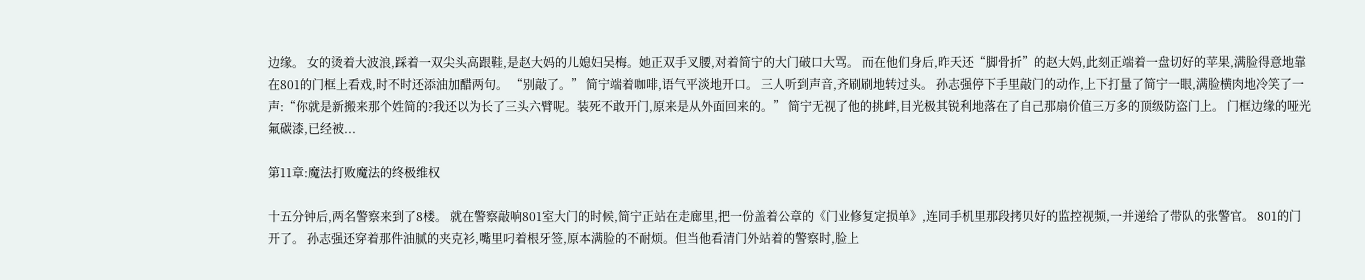边缘。 女的烫着大波浪,踩着一双尖头高跟鞋,是赵大妈的儿媳妇吴梅。她正双手叉腰,对着简宁的大门破口大骂。 而在他们身后,昨天还“脚骨折”的赵大妈,此刻正端着一盘切好的苹果,满脸得意地靠在801的门框上看戏,时不时还添油加醋两句。 “别敲了。” 简宁端着咖啡,语气平淡地开口。 三人听到声音,齐刷刷地转过头。 孙志强停下手里敲门的动作,上下打量了简宁一眼,满脸横肉地冷笑了一声:“你就是新搬来那个姓简的?我还以为长了三头六臂呢。装死不敢开门,原来是从外面回来的。” 简宁无视了他的挑衅,目光极其锐利地落在了自己那扇价值三万多的顶级防盗门上。 门框边缘的哑光氟碳漆,已经被...

第11章:魔法打败魔法的终极维权

十五分钟后,两名警察来到了8楼。 就在警察敲响801室大门的时候,简宁正站在走廊里,把一份盖着公章的《门业修复定损单》,连同手机里那段拷贝好的监控视频,一并递给了带队的张警官。 801的门开了。 孙志强还穿着那件油腻的夹克衫,嘴里叼着根牙签,原本满脸的不耐烦。但当他看清门外站着的警察时,脸上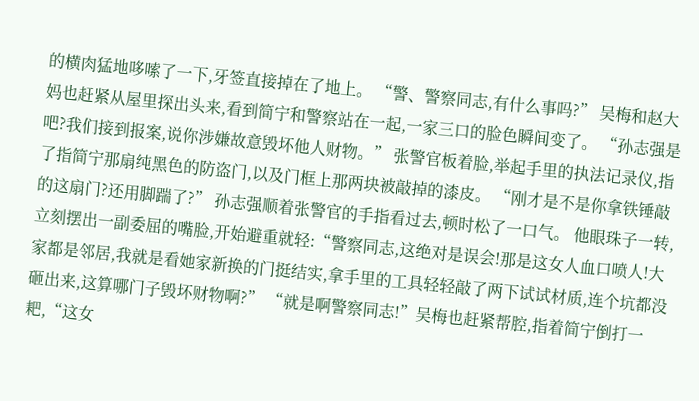的横肉猛地哆嗦了一下,牙签直接掉在了地上。 “警、警察同志,有什么事吗?” 吴梅和赵大妈也赶紧从屋里探出头来,看到简宁和警察站在一起,一家三口的脸色瞬间变了。 “孙志强是吧?我们接到报案,说你涉嫌故意毁坏他人财物。” 张警官板着脸,举起手里的执法记录仪,指了指简宁那扇纯黑色的防盗门,以及门框上那两块被敲掉的漆皮。 “刚才是不是你拿铁锤敲的这扇门?还用脚踹了?” 孙志强顺着张警官的手指看过去,顿时松了一口气。 他眼珠子一转,立刻摆出一副委屈的嘴脸,开始避重就轻:“警察同志,这绝对是误会!那是这女人血口喷人!大家都是邻居,我就是看她家新换的门挺结实,拿手里的工具轻轻敲了两下试试材质,连个坑都没砸出来,这算哪门子毁坏财物啊?” “就是啊警察同志!”吴梅也赶紧帮腔,指着简宁倒打一耙,“这女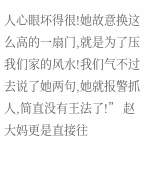人心眼坏得很!她故意换这么高的一扇门,就是为了压我们家的风水!我们气不过去说了她两句,她就报警抓人,简直没有王法了!” 赵大妈更是直接往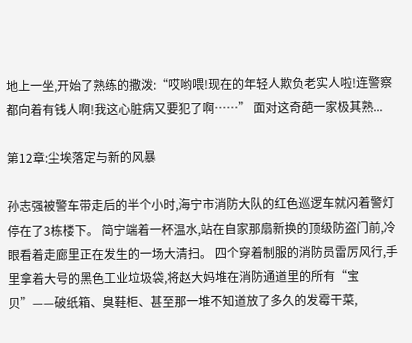地上一坐,开始了熟练的撒泼:“哎哟喂!现在的年轻人欺负老实人啦!连警察都向着有钱人啊!我这心脏病又要犯了啊……” 面对这奇葩一家极其熟...

第12章:尘埃落定与新的风暴

孙志强被警车带走后的半个小时,海宁市消防大队的红色巡逻车就闪着警灯停在了3栋楼下。 简宁端着一杯温水,站在自家那扇新换的顶级防盗门前,冷眼看着走廊里正在发生的一场大清扫。 四个穿着制服的消防员雷厉风行,手里拿着大号的黑色工业垃圾袋,将赵大妈堆在消防通道里的所有“宝贝”——破纸箱、臭鞋柜、甚至那一堆不知道放了多久的发霉干菜,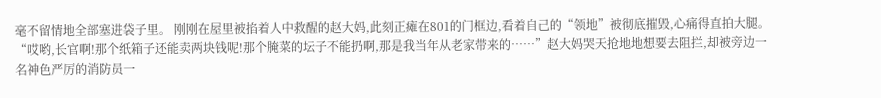毫不留情地全部塞进袋子里。 刚刚在屋里被掐着人中救醒的赵大妈,此刻正瘫在801的门框边,看着自己的“领地”被彻底摧毁,心痛得直拍大腿。 “哎哟,长官啊!那个纸箱子还能卖两块钱呢!那个腌菜的坛子不能扔啊,那是我当年从老家带来的……”赵大妈哭天抢地地想要去阻拦,却被旁边一名神色严厉的消防员一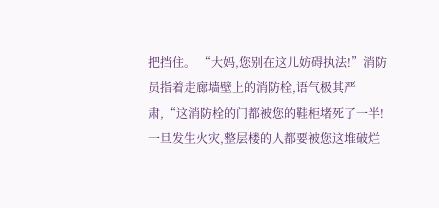把挡住。 “大妈,您别在这儿妨碍执法!”消防员指着走廊墙壁上的消防栓,语气极其严肃,“这消防栓的门都被您的鞋柜堵死了一半!一旦发生火灾,整层楼的人都要被您这堆破烂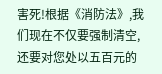害死!根据《消防法》,我们现在不仅要强制清空,还要对您处以五百元的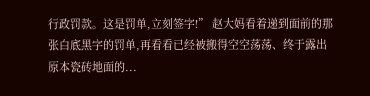行政罚款。这是罚单,立刻签字!” 赵大妈看着递到面前的那张白底黑字的罚单,再看看已经被搬得空空荡荡、终于露出原本瓷砖地面的...